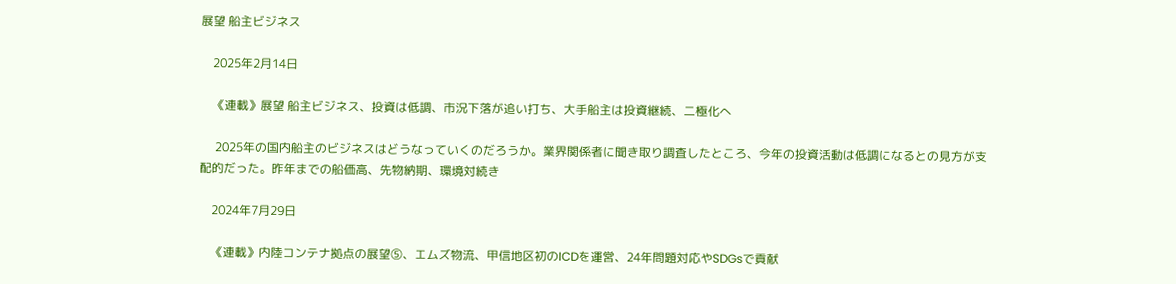展望 船主ビジネス

    2025年2月14日

    《連載》展望 船主ビジネス、投資は低調、市況下落が追い打ち、大手船主は投資継続、二極化へ

     2025年の国内船主のビジネスはどうなっていくのだろうか。業界関係者に聞き取り調査したところ、今年の投資活動は低調になるとの見方が支配的だった。昨年までの船価高、先物納期、環境対続き

    2024年7月29日

    《連載》内陸コンテナ拠点の展望⑤、エムズ物流、甲信地区初のICDを運営、24年問題対応やSDGsで貢献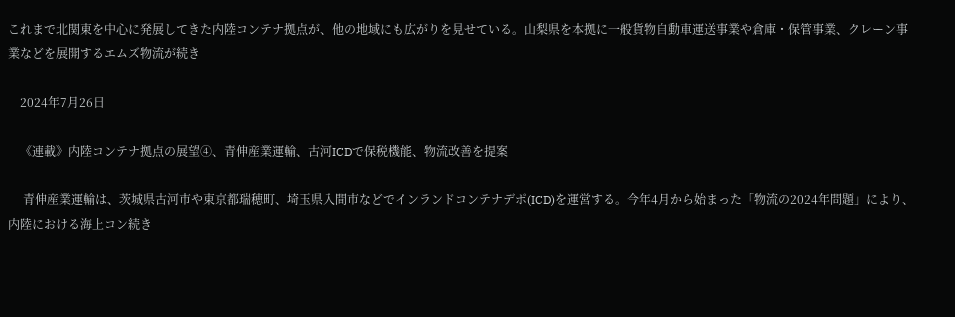これまで北関東を中心に発展してきた内陸コンテナ拠点が、他の地域にも広がりを見せている。山梨県を本拠に一般貨物自動車運送事業や倉庫・保管事業、クレーン事業などを展開するエムズ物流が続き

    2024年7月26日

    《連載》内陸コンテナ拠点の展望④、青伸産業運輸、古河ICDで保税機能、物流改善を提案

     青伸産業運輸は、茨城県古河市や東京都瑞穂町、埼玉県入間市などでインランドコンテナデポ(ICD)を運営する。今年4月から始まった「物流の2024年問題」により、内陸における海上コン続き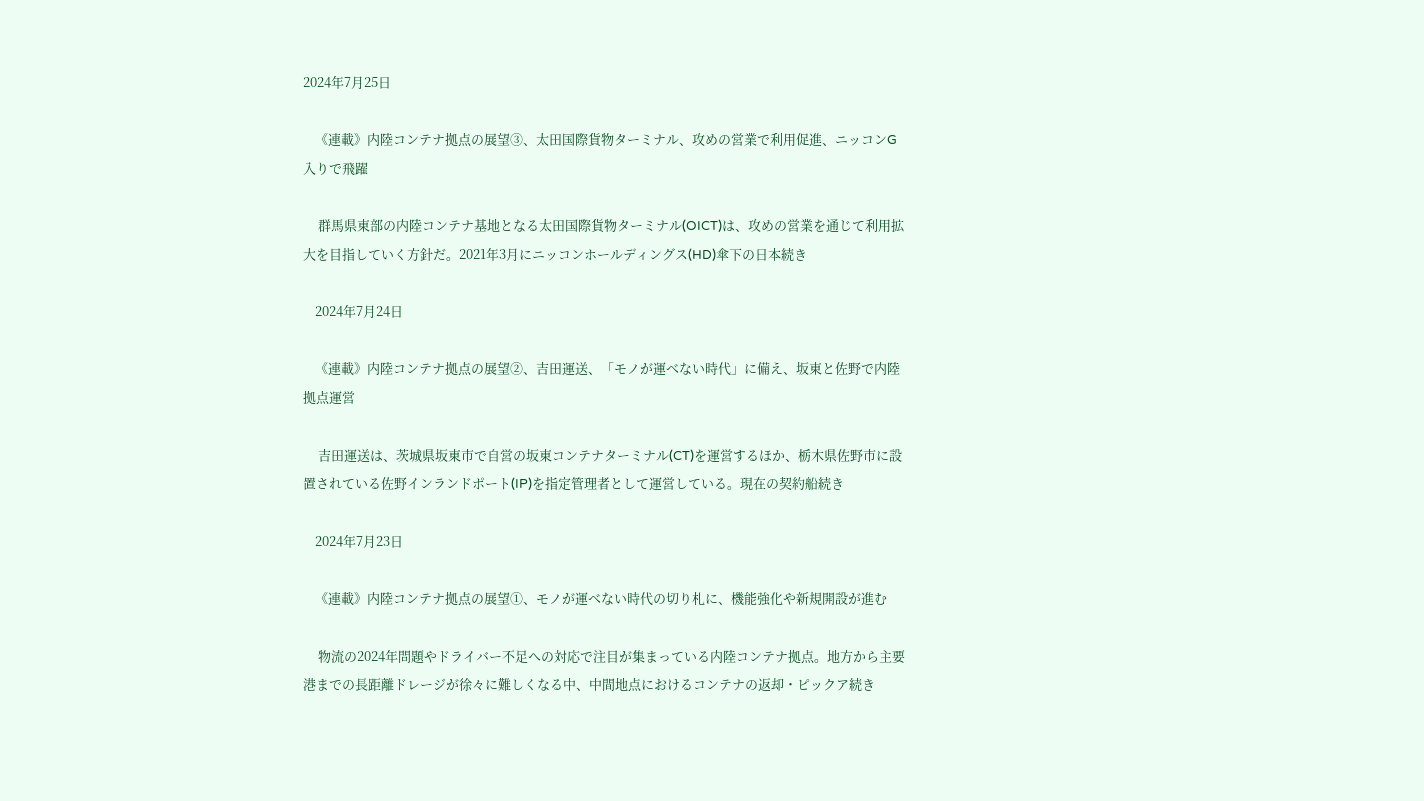2024年7月25日

    《連載》内陸コンテナ拠点の展望③、太田国際貨物ターミナル、攻めの営業で利用促進、ニッコンG入りで飛躍

     群馬県東部の内陸コンテナ基地となる太田国際貨物ターミナル(OICT)は、攻めの営業を通じて利用拡大を目指していく方針だ。2021年3月にニッコンホールディングス(HD)傘下の日本続き

    2024年7月24日

    《連載》内陸コンテナ拠点の展望②、吉田運送、「モノが運べない時代」に備え、坂東と佐野で内陸拠点運営

     吉田運送は、茨城県坂東市で自営の坂東コンテナターミナル(CT)を運営するほか、栃木県佐野市に設置されている佐野インランドポート(IP)を指定管理者として運営している。現在の契約船続き

    2024年7月23日

    《連載》内陸コンテナ拠点の展望①、モノが運べない時代の切り札に、機能強化や新規開設が進む

     物流の2024年問題やドライバー不足への対応で注目が集まっている内陸コンテナ拠点。地方から主要港までの長距離ドレージが徐々に難しくなる中、中間地点におけるコンテナの返却・ピックア続き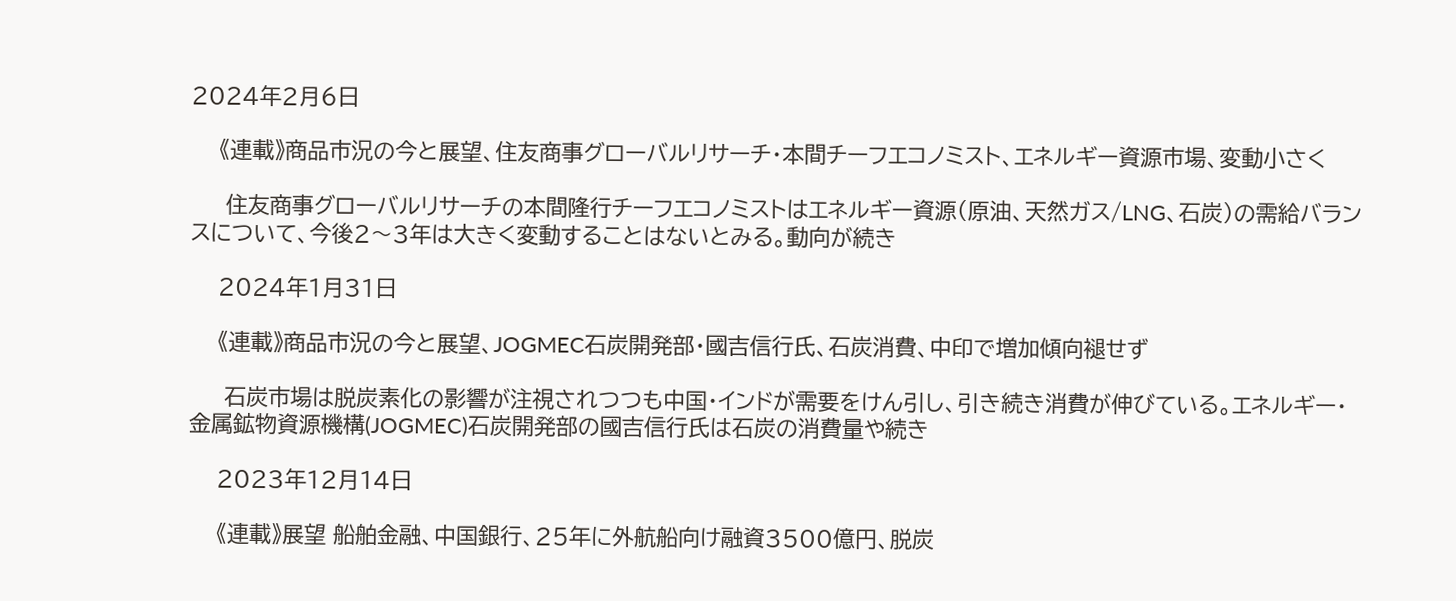2024年2月6日

    《連載》商品市況の今と展望、住友商事グローバルリサーチ・本間チーフエコノミスト、エネルギー資源市場、変動小さく

     住友商事グローバルリサーチの本間隆行チーフエコノミストはエネルギー資源(原油、天然ガス/LNG、石炭)の需給バランスについて、今後2〜3年は大きく変動することはないとみる。動向が続き

    2024年1月31日

    《連載》商品市況の今と展望、JOGMEC石炭開発部・國吉信行氏、石炭消費、中印で増加傾向褪せず

     石炭市場は脱炭素化の影響が注視されつつも中国・インドが需要をけん引し、引き続き消費が伸びている。エネルギー・金属鉱物資源機構(JOGMEC)石炭開発部の國吉信行氏は石炭の消費量や続き

    2023年12月14日

    《連載》展望 船舶金融、中国銀行、25年に外航船向け融資3500億円、脱炭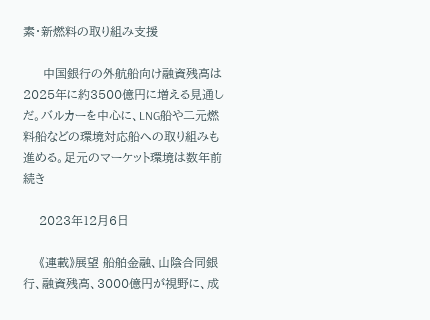素・新燃料の取り組み支援

     中国銀行の外航船向け融資残高は2025年に約3500億円に増える見通しだ。バルカーを中心に、LNG船や二元燃料船などの環境対応船への取り組みも進める。足元のマーケット環境は数年前続き

    2023年12月6日

    《連載》展望 船舶金融、山陰合同銀行、融資残高、3000億円が視野に、成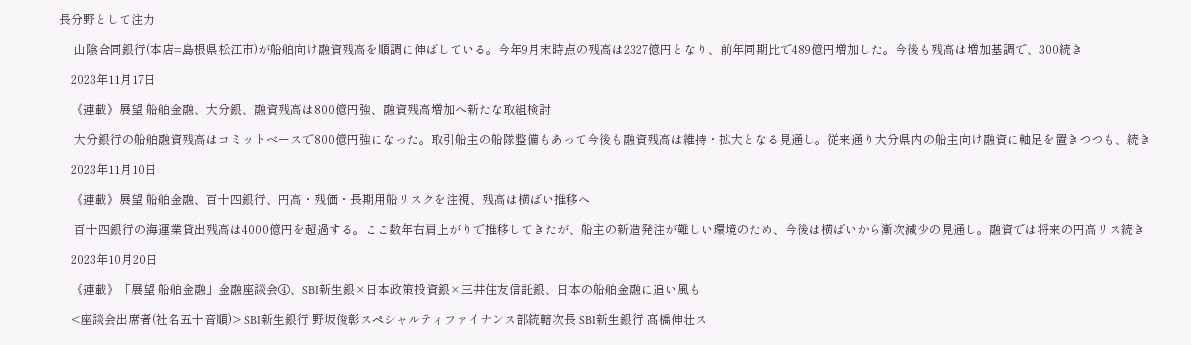長分野として注力

     山陰合同銀行(本店=島根県松江市)が船舶向け融資残高を順調に伸ばしている。今年9月末時点の残高は2327億円となり、前年同期比で489億円増加した。今後も残高は増加基調で、300続き

    2023年11月17日

    《連載》展望 船舶金融、大分銀、融資残高は800億円強、融資残高増加へ新たな取組検討

     大分銀行の船舶融資残高はコミットベースで800億円強になった。取引船主の船隊整備もあって今後も融資残高は維持・拡大となる見通し。従来通り大分県内の船主向け融資に軸足を置きつつも、続き

    2023年11月10日

    《連載》展望 船舶金融、百十四銀行、円高・残価・長期用船リスクを注視、残高は横ばい推移へ

     百十四銀行の海運業貸出残高は4000億円を超過する。ここ数年右肩上がりで推移してきたが、船主の新造発注が難しい環境のため、今後は横ばいから漸次減少の見通し。融資では将来の円高リス続き

    2023年10月20日

    《連載》「展望 船舶金融」金融座談会④、SBI新生銀×日本政策投資銀×三井住友信託銀、日本の船舶金融に追い風も

    <座談会出席者(社名五十音順)> SBI新生銀行 野坂俊彰スペシャルティファイナンス部統轄次長 SBI新生銀行 髙橋伸壮ス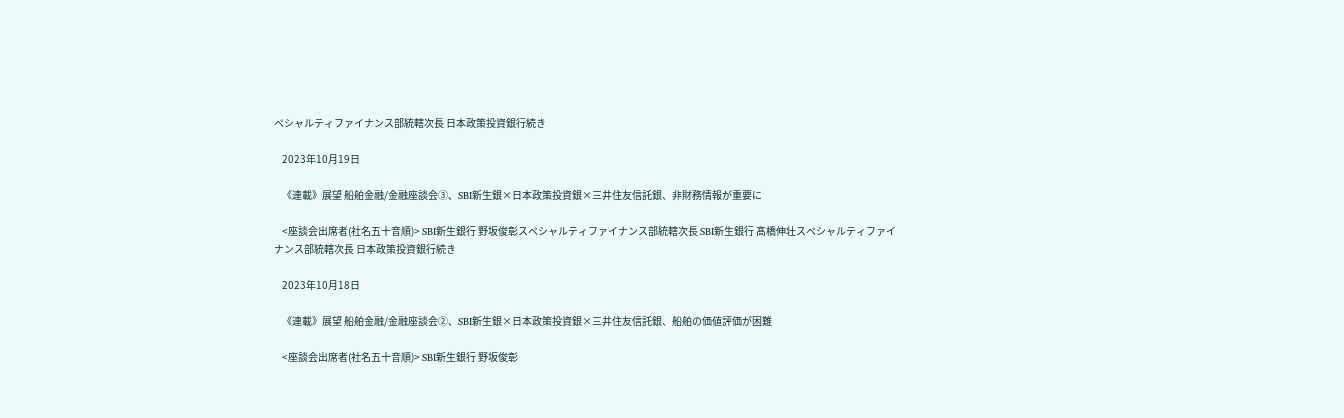ペシャルティファイナンス部統轄次長 日本政策投資銀行続き

    2023年10月19日

    《連載》展望 船舶金融/金融座談会③、SBI新生銀×日本政策投資銀×三井住友信託銀、非財務情報が重要に

    <座談会出席者(社名五十音順)> SBI新生銀行 野坂俊彰スペシャルティファイナンス部統轄次長 SBI新生銀行 髙橋伸壮スペシャルティファイナンス部統轄次長 日本政策投資銀行続き

    2023年10月18日

    《連載》展望 船舶金融/金融座談会②、SBI新生銀×日本政策投資銀×三井住友信託銀、船舶の価値評価が困難

    <座談会出席者(社名五十音順)> SBI新生銀行 野坂俊彰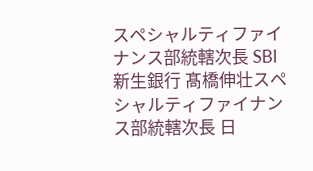スペシャルティファイナンス部統轄次長 SBI新生銀行 髙橋伸壮スペシャルティファイナンス部統轄次長 日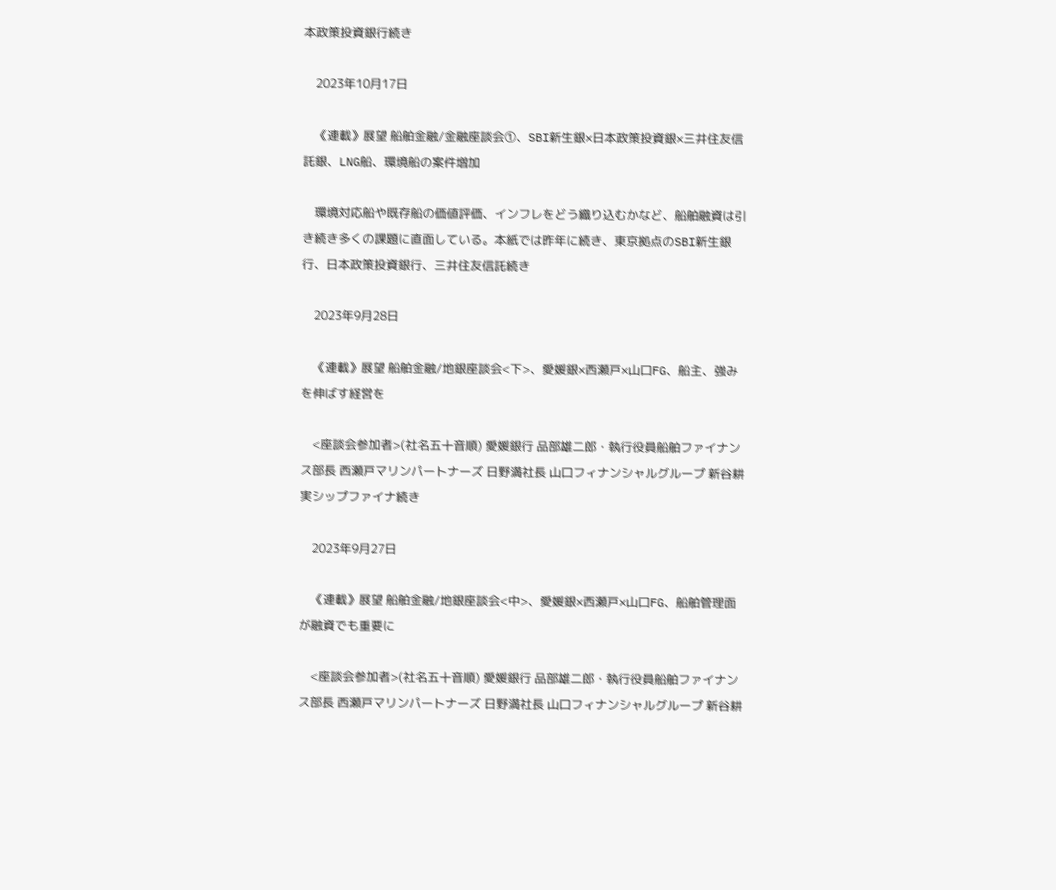本政策投資銀行続き

    2023年10月17日

    《連載》展望 船舶金融/金融座談会①、SBI新生銀×日本政策投資銀×三井住友信託銀、LNG船、環境船の案件増加

    環境対応船や既存船の価値評価、インフレをどう織り込むかなど、船舶融資は引き続き多くの課題に直面している。本紙では昨年に続き、東京拠点のSBI新生銀行、日本政策投資銀行、三井住友信託続き

    2023年9月28日

    《連載》展望 船舶金融/地銀座談会<下>、愛媛銀×西瀬戸×山口FG、船主、強みを伸ばす経営を

    <座談会参加者>(社名五十音順) 愛媛銀行 品部雄二郎・執行役員船舶ファイナンス部長 西瀬戸マリンパートナーズ 日野満社長 山口フィナンシャルグループ 新谷耕実シップファイナ続き

    2023年9月27日

    《連載》展望 船舶金融/地銀座談会<中>、愛媛銀×西瀬戸×山口FG、船舶管理面が融資でも重要に

    <座談会参加者>(社名五十音順) 愛媛銀行 品部雄二郎・執行役員船舶ファイナンス部長 西瀬戸マリンパートナーズ 日野満社長 山口フィナンシャルグループ 新谷耕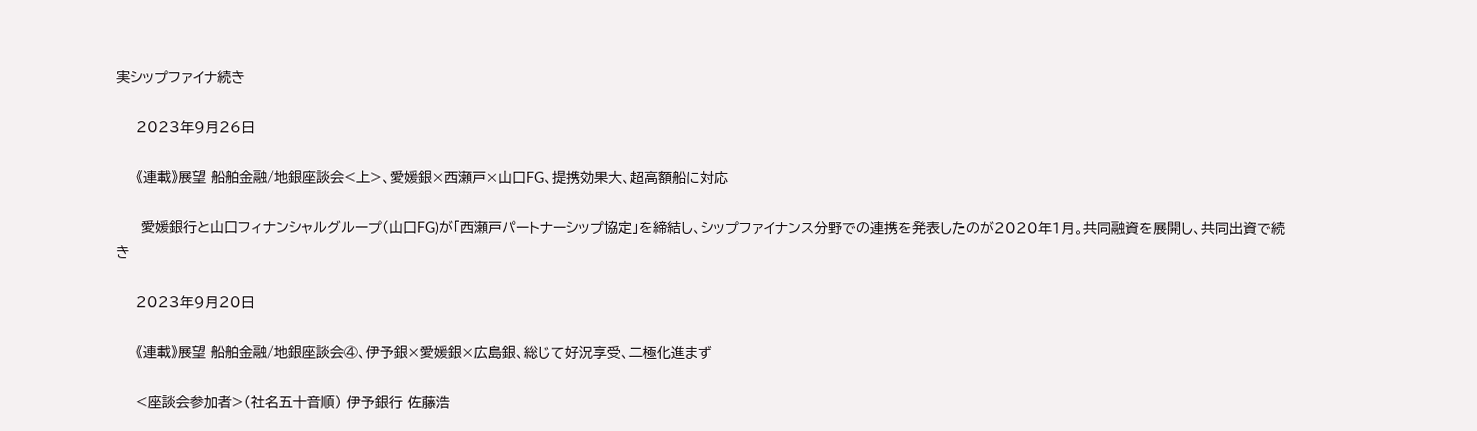実シップファイナ続き

    2023年9月26日

    《連載》展望 船舶金融/地銀座談会<上>、愛媛銀×西瀬戸×山口FG、提携効果大、超高額船に対応

     愛媛銀行と山口フィナンシャルグループ(山口FG)が「西瀬戸パートナーシップ協定」を締結し、シップファイナンス分野での連携を発表したのが2020年1月。共同融資を展開し、共同出資で続き

    2023年9月20日

    《連載》展望 船舶金融/地銀座談会④、伊予銀×愛媛銀×広島銀、総じて好況享受、二極化進まず

    <座談会参加者>(社名五十音順) 伊予銀行 佐藤浩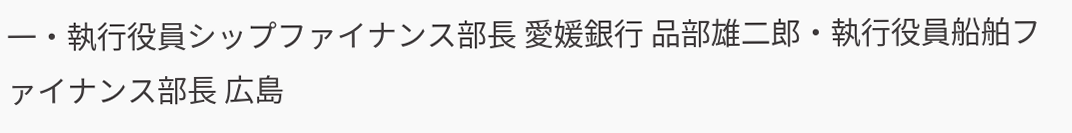一・執行役員シップファイナンス部長 愛媛銀行 品部雄二郎・執行役員船舶ファイナンス部長 広島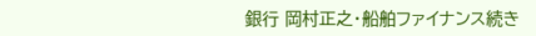銀行 岡村正之・船舶ファイナンス続き